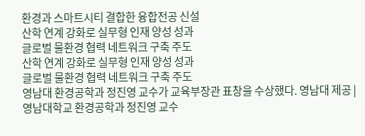환경과 스마트시티 결합한 융합전공 신설
산학 연계 강화로 실무형 인재 양성 성과
글로벌 물환경 협력 네트워크 구축 주도
산학 연계 강화로 실무형 인재 양성 성과
글로벌 물환경 협력 네트워크 구축 주도
영남대 환경공학과 정진영 교수가 교육부장관 표창을 수상했다. 영남대 제공 |
영남대학교 환경공학과 정진영 교수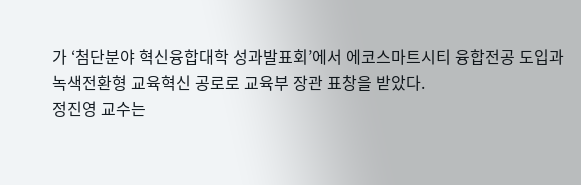가 ‘첨단분야 혁신융합대학 성과발표회’에서 에코스마트시티 융합전공 도입과 녹색전환형 교육혁신 공로로 교육부 장관 표창을 받았다.
정진영 교수는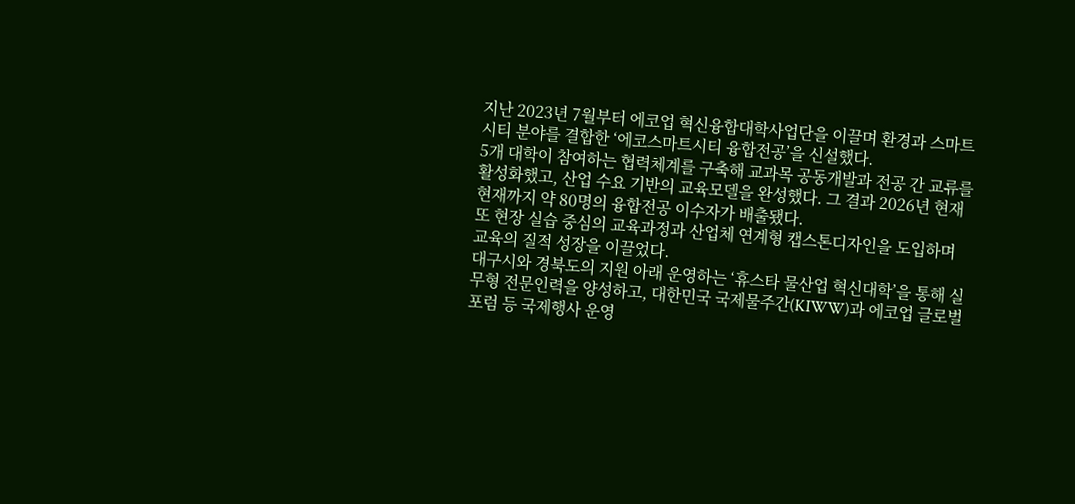지난 2023년 7월부터 에코업 혁신융합대학사업단을 이끌며 환경과 스마트시티 분야를 결합한 ‘에코스마트시티 융합전공’을 신설했다.
5개 대학이 참여하는 협력체계를 구축해 교과목 공동개발과 전공 간 교류를 활성화했고, 산업 수요 기반의 교육모델을 완성했다. 그 결과 2026년 현재 현재까지 약 80명의 융합전공 이수자가 배출됐다.
또 현장 실습 중심의 교육과정과 산업체 연계형 캡스톤디자인을 도입하며 교육의 질적 성장을 이끌었다.
대구시와 경북도의 지원 아래 운영하는 ‘휴스타 물산업 혁신대학’을 통해 실무형 전문인력을 양성하고, 대한민국 국제물주간(KIWW)과 에코업 글로벌 포럼 등 국제행사 운영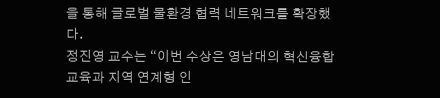을 통해 글로벌 물환경 협력 네트워크를 확장했다.
정진영 교수는 “이번 수상은 영남대의 혁신융합 교육과 지역 연계형 인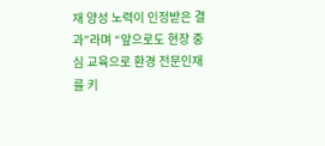재 양성 노력이 인정받은 결과”라며 “앞으로도 현장 중심 교육으로 환경 전문인재를 키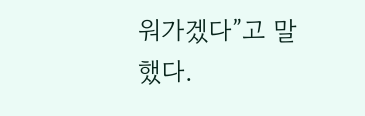워가겠다”고 말했다.